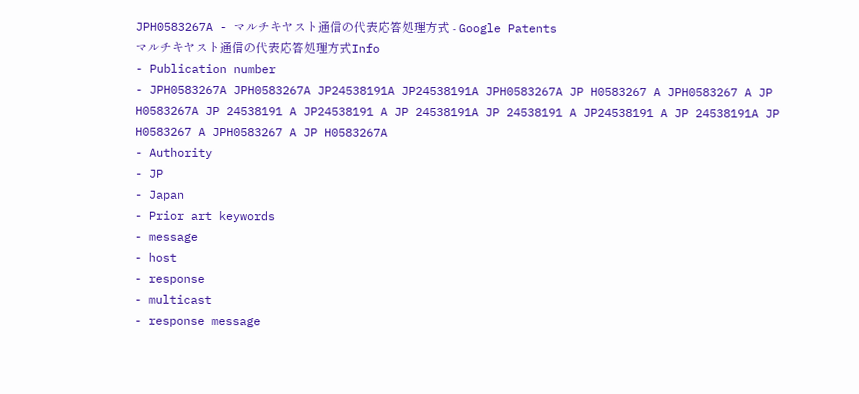JPH0583267A - マルチキヤスト通信の代表応答処理方式 - Google Patents
マルチキヤスト通信の代表応答処理方式Info
- Publication number
- JPH0583267A JPH0583267A JP24538191A JP24538191A JPH0583267A JP H0583267 A JPH0583267 A JP H0583267A JP 24538191 A JP24538191 A JP 24538191A JP 24538191 A JP24538191 A JP 24538191A JP H0583267 A JPH0583267 A JP H0583267A
- Authority
- JP
- Japan
- Prior art keywords
- message
- host
- response
- multicast
- response message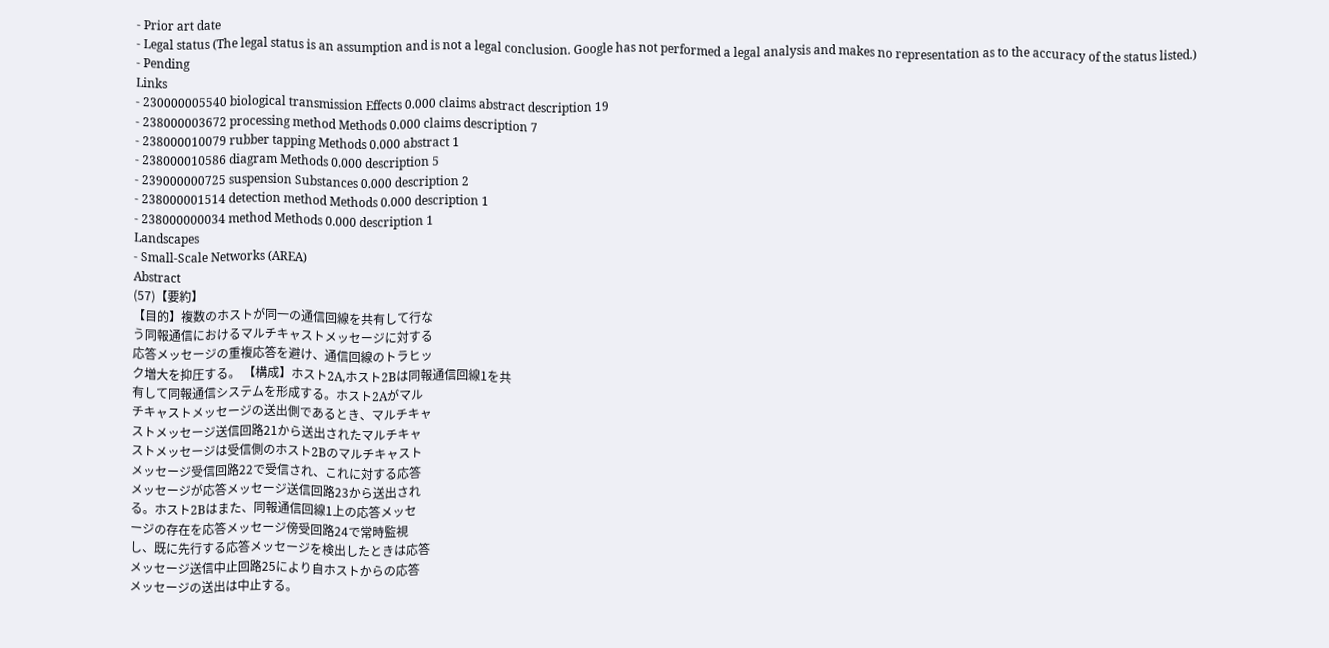- Prior art date
- Legal status (The legal status is an assumption and is not a legal conclusion. Google has not performed a legal analysis and makes no representation as to the accuracy of the status listed.)
- Pending
Links
- 230000005540 biological transmission Effects 0.000 claims abstract description 19
- 238000003672 processing method Methods 0.000 claims description 7
- 238000010079 rubber tapping Methods 0.000 abstract 1
- 238000010586 diagram Methods 0.000 description 5
- 239000000725 suspension Substances 0.000 description 2
- 238000001514 detection method Methods 0.000 description 1
- 238000000034 method Methods 0.000 description 1
Landscapes
- Small-Scale Networks (AREA)
Abstract
(57)【要約】
【目的】複数のホストが同一の通信回線を共有して行な
う同報通信におけるマルチキャストメッセージに対する
応答メッセージの重複応答を避け、通信回線のトラヒッ
ク増大を抑圧する。 【構成】ホスト2A,ホスト2Bは同報通信回線1を共
有して同報通信システムを形成する。ホスト2Aがマル
チキャストメッセージの送出側であるとき、マルチキャ
ストメッセージ送信回路21から送出されたマルチキャ
ストメッセージは受信側のホスト2Bのマルチキャスト
メッセージ受信回路22で受信され、これに対する応答
メッセージが応答メッセージ送信回路23から送出され
る。ホスト2Bはまた、同報通信回線1上の応答メッセ
ージの存在を応答メッセージ傍受回路24で常時監視
し、既に先行する応答メッセージを検出したときは応答
メッセージ送信中止回路25により自ホストからの応答
メッセージの送出は中止する。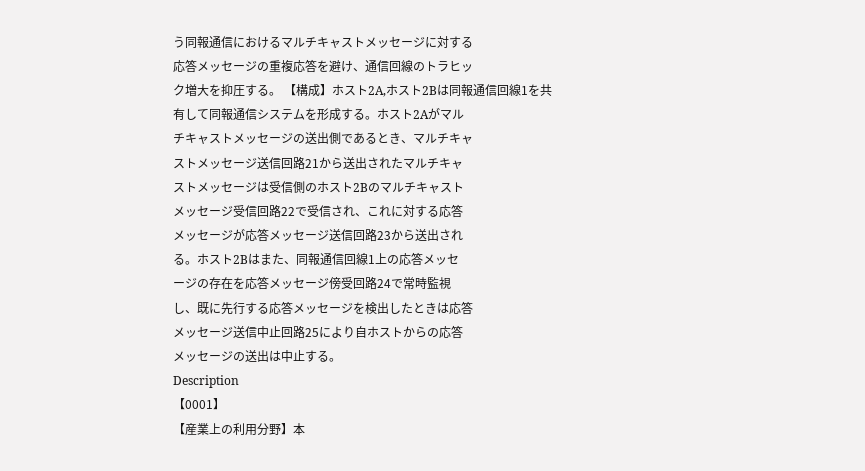う同報通信におけるマルチキャストメッセージに対する
応答メッセージの重複応答を避け、通信回線のトラヒッ
ク増大を抑圧する。 【構成】ホスト2A,ホスト2Bは同報通信回線1を共
有して同報通信システムを形成する。ホスト2Aがマル
チキャストメッセージの送出側であるとき、マルチキャ
ストメッセージ送信回路21から送出されたマルチキャ
ストメッセージは受信側のホスト2Bのマルチキャスト
メッセージ受信回路22で受信され、これに対する応答
メッセージが応答メッセージ送信回路23から送出され
る。ホスト2Bはまた、同報通信回線1上の応答メッセ
ージの存在を応答メッセージ傍受回路24で常時監視
し、既に先行する応答メッセージを検出したときは応答
メッセージ送信中止回路25により自ホストからの応答
メッセージの送出は中止する。
Description
【0001】
【産業上の利用分野】本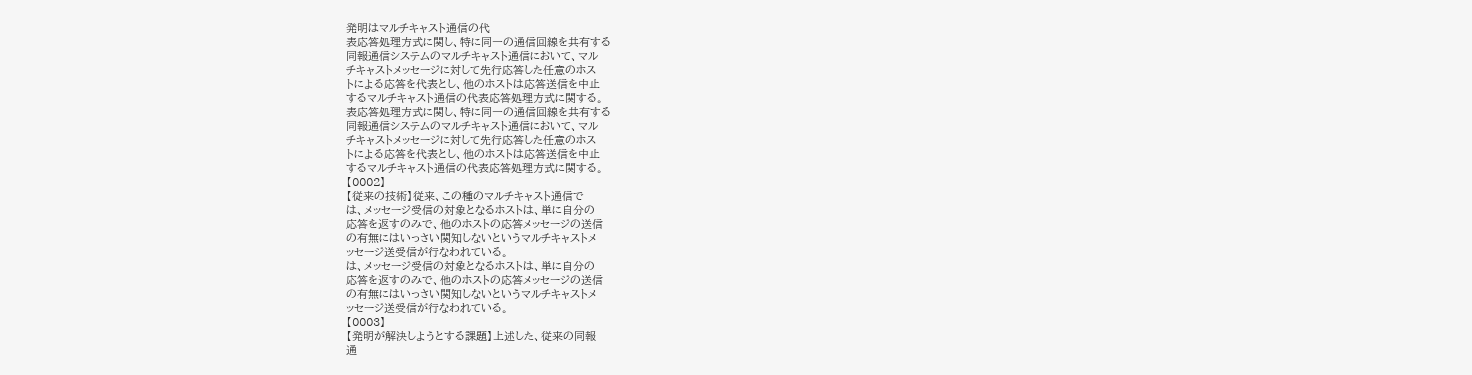発明はマルチキャスト通信の代
表応答処理方式に関し、特に同一の通信回線を共有する
同報通信システムのマルチキャスト通信において、マル
チキャストメッセージに対して先行応答した任意のホス
トによる応答を代表とし、他のホストは応答送信を中止
するマルチキャスト通信の代表応答処理方式に関する。
表応答処理方式に関し、特に同一の通信回線を共有する
同報通信システムのマルチキャスト通信において、マル
チキャストメッセージに対して先行応答した任意のホス
トによる応答を代表とし、他のホストは応答送信を中止
するマルチキャスト通信の代表応答処理方式に関する。
【0002】
【従来の技術】従来、この種のマルチキャスト通信で
は、メッセージ受信の対象となるホストは、単に自分の
応答を返すのみで、他のホストの応答メッセージの送信
の有無にはいっさい関知しないというマルチキャストメ
ッセージ送受信が行なわれている。
は、メッセージ受信の対象となるホストは、単に自分の
応答を返すのみで、他のホストの応答メッセージの送信
の有無にはいっさい関知しないというマルチキャストメ
ッセージ送受信が行なわれている。
【0003】
【発明が解決しようとする課題】上述した、従来の同報
通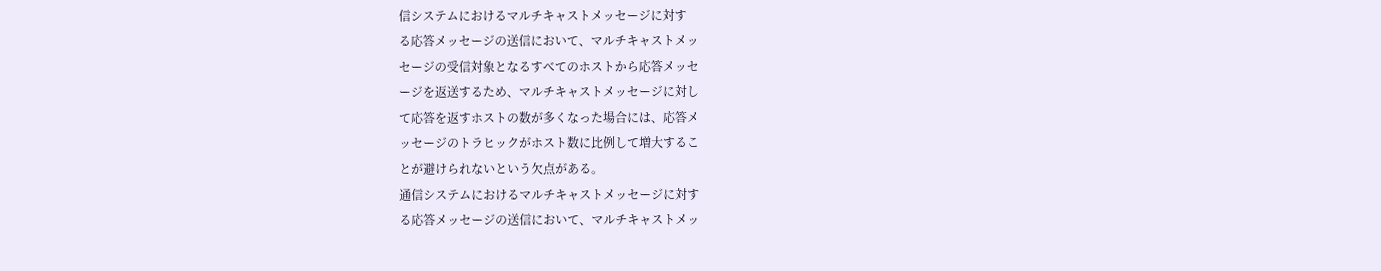信システムにおけるマルチキャストメッセージに対す
る応答メッセージの送信において、マルチキャストメッ
セージの受信対象となるすべてのホストから応答メッセ
ージを返送するため、マルチキャストメッセージに対し
て応答を返すホストの数が多くなった場合には、応答メ
ッセージのトラヒックがホスト数に比例して増大するこ
とが避けられないという欠点がある。
通信システムにおけるマルチキャストメッセージに対す
る応答メッセージの送信において、マルチキャストメッ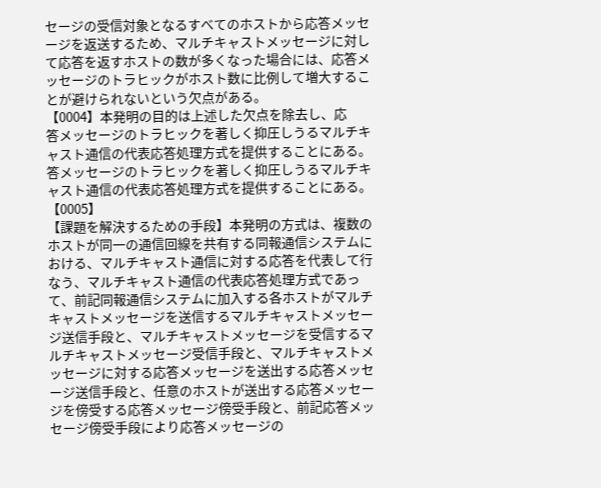セージの受信対象となるすべてのホストから応答メッセ
ージを返送するため、マルチキャストメッセージに対し
て応答を返すホストの数が多くなった場合には、応答メ
ッセージのトラヒックがホスト数に比例して増大するこ
とが避けられないという欠点がある。
【0004】本発明の目的は上述した欠点を除去し、応
答メッセージのトラヒックを著しく抑圧しうるマルチキ
ャスト通信の代表応答処理方式を提供することにある。
答メッセージのトラヒックを著しく抑圧しうるマルチキ
ャスト通信の代表応答処理方式を提供することにある。
【0005】
【課題を解決するための手段】本発明の方式は、複数の
ホストが同一の通信回線を共有する同報通信システムに
おける、マルチキャスト通信に対する応答を代表して行
なう、マルチキャスト通信の代表応答処理方式であっ
て、前記同報通信システムに加入する各ホストがマルチ
キャストメッセージを送信するマルチキャストメッセー
ジ送信手段と、マルチキャストメッセージを受信するマ
ルチキャストメッセージ受信手段と、マルチキャストメ
ッセージに対する応答メッセージを送出する応答メッセ
ージ送信手段と、任意のホストが送出する応答メッセー
ジを傍受する応答メッセージ傍受手段と、前記応答メッ
セージ傍受手段により応答メッセージの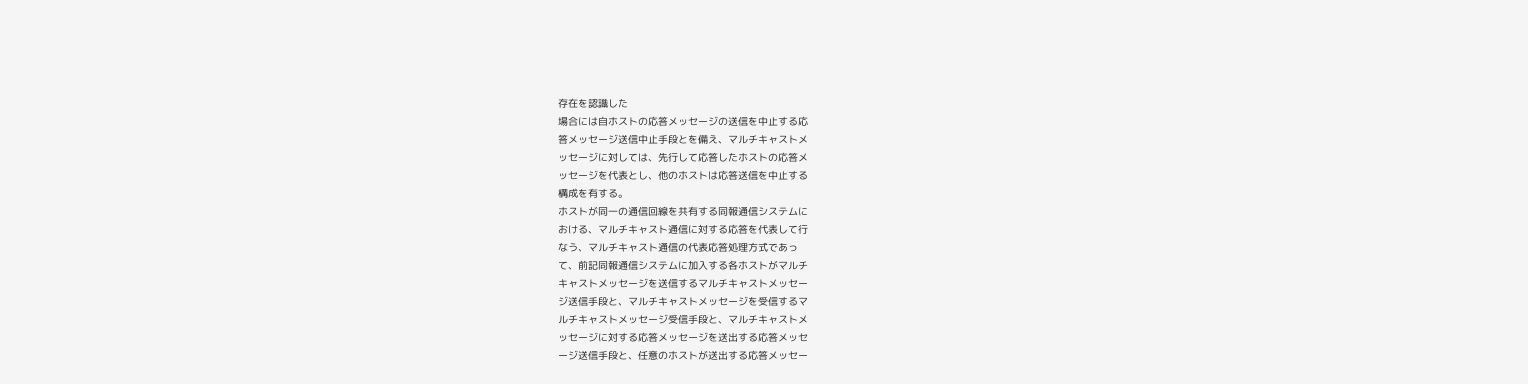存在を認識した
場合には自ホストの応答メッセージの送信を中止する応
答メッセージ送信中止手段とを備え、マルチキャストメ
ッセージに対しては、先行して応答したホストの応答メ
ッセージを代表とし、他のホストは応答送信を中止する
構成を有する。
ホストが同一の通信回線を共有する同報通信システムに
おける、マルチキャスト通信に対する応答を代表して行
なう、マルチキャスト通信の代表応答処理方式であっ
て、前記同報通信システムに加入する各ホストがマルチ
キャストメッセージを送信するマルチキャストメッセー
ジ送信手段と、マルチキャストメッセージを受信するマ
ルチキャストメッセージ受信手段と、マルチキャストメ
ッセージに対する応答メッセージを送出する応答メッセ
ージ送信手段と、任意のホストが送出する応答メッセー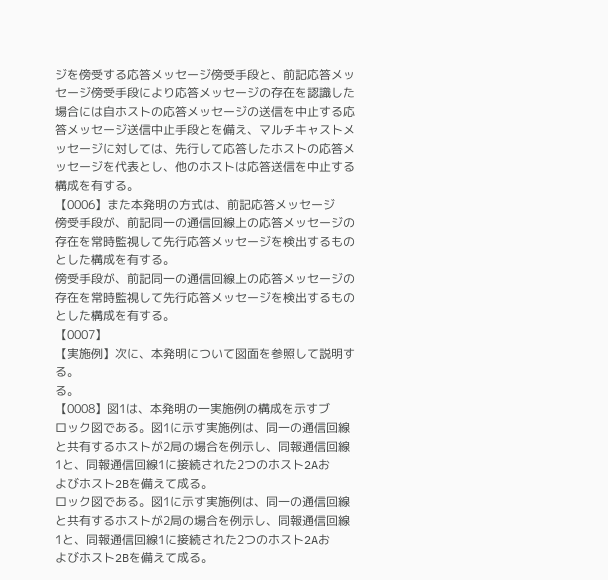ジを傍受する応答メッセージ傍受手段と、前記応答メッ
セージ傍受手段により応答メッセージの存在を認識した
場合には自ホストの応答メッセージの送信を中止する応
答メッセージ送信中止手段とを備え、マルチキャストメ
ッセージに対しては、先行して応答したホストの応答メ
ッセージを代表とし、他のホストは応答送信を中止する
構成を有する。
【0006】また本発明の方式は、前記応答メッセージ
傍受手段が、前記同一の通信回線上の応答メッセージの
存在を常時監視して先行応答メッセージを検出するもの
とした構成を有する。
傍受手段が、前記同一の通信回線上の応答メッセージの
存在を常時監視して先行応答メッセージを検出するもの
とした構成を有する。
【0007】
【実施例】次に、本発明について図面を参照して説明す
る。
る。
【0008】図1は、本発明の一実施例の構成を示すブ
ロック図である。図1に示す実施例は、同一の通信回線
と共有するホストが2局の場合を例示し、同報通信回線
1と、同報通信回線1に接続された2つのホスト2Aお
よびホスト2Bを備えて成る。
ロック図である。図1に示す実施例は、同一の通信回線
と共有するホストが2局の場合を例示し、同報通信回線
1と、同報通信回線1に接続された2つのホスト2Aお
よびホスト2Bを備えて成る。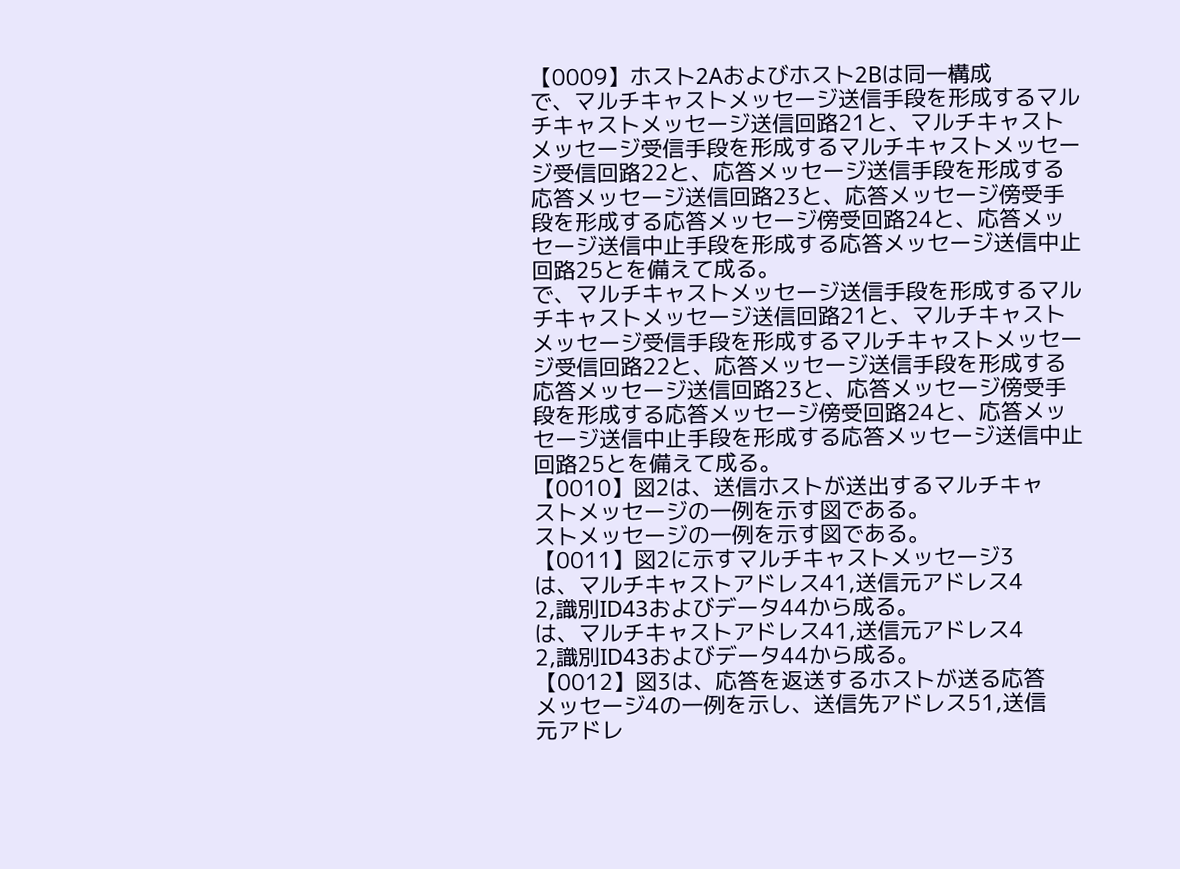【0009】ホスト2Aおよびホスト2Bは同一構成
で、マルチキャストメッセージ送信手段を形成するマル
チキャストメッセージ送信回路21と、マルチキャスト
メッセージ受信手段を形成するマルチキャストメッセー
ジ受信回路22と、応答メッセージ送信手段を形成する
応答メッセージ送信回路23と、応答メッセージ傍受手
段を形成する応答メッセージ傍受回路24と、応答メッ
セージ送信中止手段を形成する応答メッセージ送信中止
回路25とを備えて成る。
で、マルチキャストメッセージ送信手段を形成するマル
チキャストメッセージ送信回路21と、マルチキャスト
メッセージ受信手段を形成するマルチキャストメッセー
ジ受信回路22と、応答メッセージ送信手段を形成する
応答メッセージ送信回路23と、応答メッセージ傍受手
段を形成する応答メッセージ傍受回路24と、応答メッ
セージ送信中止手段を形成する応答メッセージ送信中止
回路25とを備えて成る。
【0010】図2は、送信ホストが送出するマルチキャ
ストメッセージの一例を示す図である。
ストメッセージの一例を示す図である。
【0011】図2に示すマルチキャストメッセージ3
は、マルチキャストアドレス41,送信元アドレス4
2,識別ID43およびデータ44から成る。
は、マルチキャストアドレス41,送信元アドレス4
2,識別ID43およびデータ44から成る。
【0012】図3は、応答を返送するホストが送る応答
メッセージ4の一例を示し、送信先アドレス51,送信
元アドレ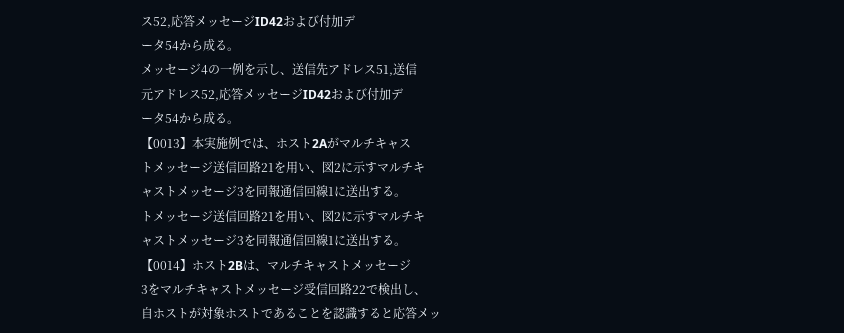ス52,応答メッセージID42および付加デ
ータ54から成る。
メッセージ4の一例を示し、送信先アドレス51,送信
元アドレス52,応答メッセージID42および付加デ
ータ54から成る。
【0013】本実施例では、ホスト2Aがマルチキャス
トメッセージ送信回路21を用い、図2に示すマルチキ
ャストメッセージ3を同報通信回線1に送出する。
トメッセージ送信回路21を用い、図2に示すマルチキ
ャストメッセージ3を同報通信回線1に送出する。
【0014】ホスト2Bは、マルチキャストメッセージ
3をマルチキャストメッセージ受信回路22で検出し、
自ホストが対象ホストであることを認識すると応答メッ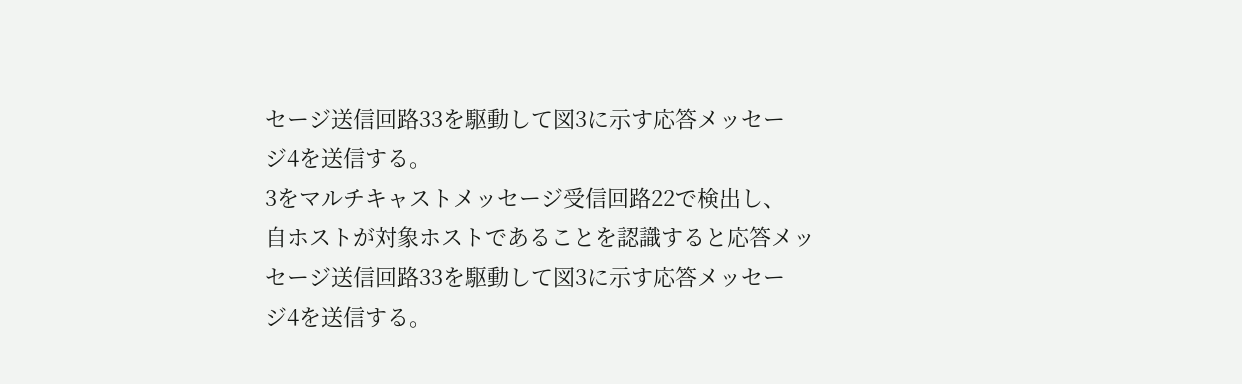セージ送信回路33を駆動して図3に示す応答メッセー
ジ4を送信する。
3をマルチキャストメッセージ受信回路22で検出し、
自ホストが対象ホストであることを認識すると応答メッ
セージ送信回路33を駆動して図3に示す応答メッセー
ジ4を送信する。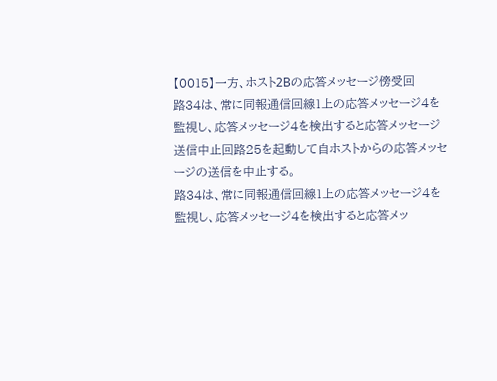【0015】一方、ホスト2Bの応答メッセージ傍受回
路34は、常に同報通信回線1上の応答メッセージ4を
監視し、応答メッセージ4を検出すると応答メッセージ
送信中止回路25を起動して自ホストからの応答メッセ
ージの送信を中止する。
路34は、常に同報通信回線1上の応答メッセージ4を
監視し、応答メッセージ4を検出すると応答メッ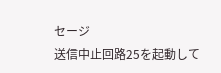セージ
送信中止回路25を起動して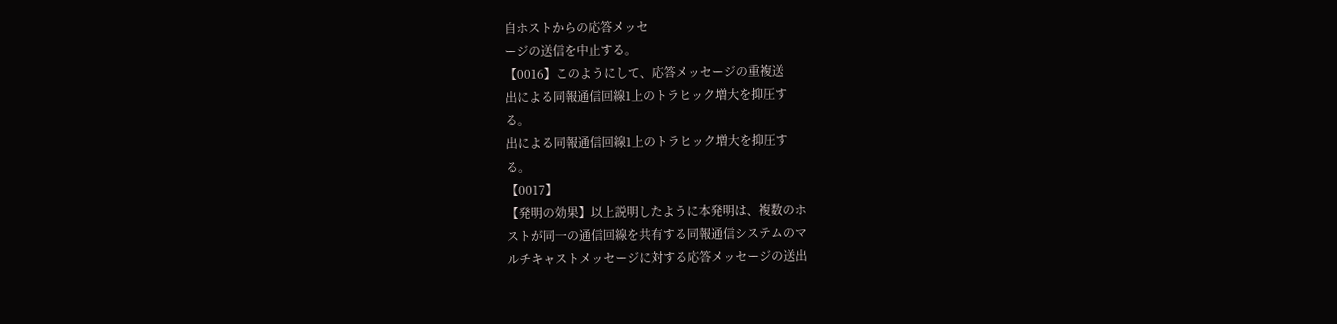自ホストからの応答メッセ
ージの送信を中止する。
【0016】このようにして、応答メッセージの重複送
出による同報通信回線1上のトラヒック増大を抑圧す
る。
出による同報通信回線1上のトラヒック増大を抑圧す
る。
【0017】
【発明の効果】以上説明したように本発明は、複数のホ
ストが同一の通信回線を共有する同報通信システムのマ
ルチキャストメッセージに対する応答メッセージの送出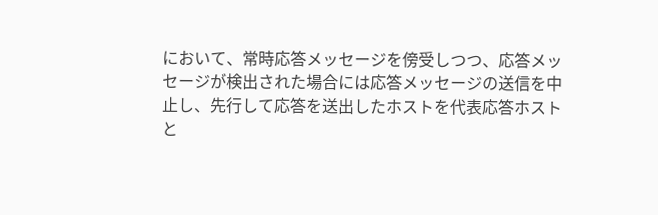において、常時応答メッセージを傍受しつつ、応答メッ
セージが検出された場合には応答メッセージの送信を中
止し、先行して応答を送出したホストを代表応答ホスト
と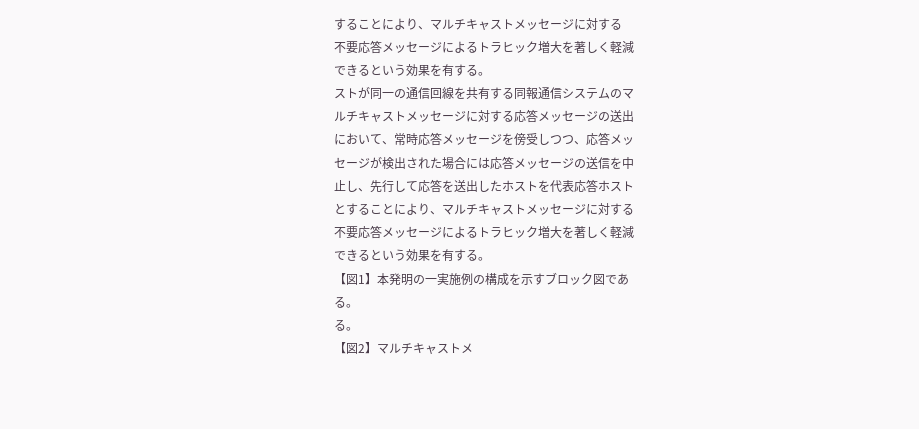することにより、マルチキャストメッセージに対する
不要応答メッセージによるトラヒック増大を著しく軽減
できるという効果を有する。
ストが同一の通信回線を共有する同報通信システムのマ
ルチキャストメッセージに対する応答メッセージの送出
において、常時応答メッセージを傍受しつつ、応答メッ
セージが検出された場合には応答メッセージの送信を中
止し、先行して応答を送出したホストを代表応答ホスト
とすることにより、マルチキャストメッセージに対する
不要応答メッセージによるトラヒック増大を著しく軽減
できるという効果を有する。
【図1】本発明の一実施例の構成を示すブロック図であ
る。
る。
【図2】マルチキャストメ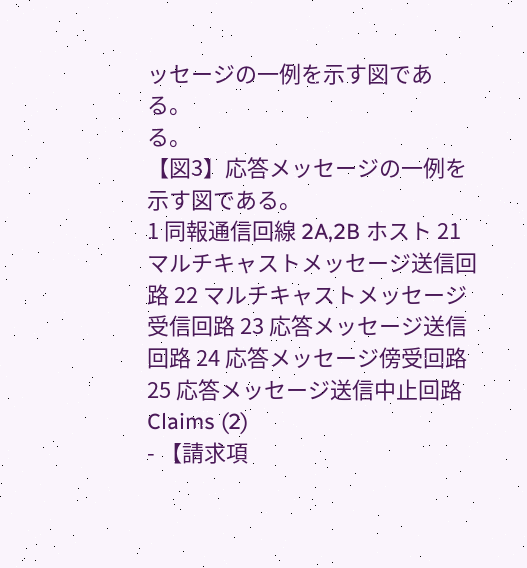ッセージの一例を示す図であ
る。
る。
【図3】応答メッセージの一例を示す図である。
1 同報通信回線 2A,2B ホスト 21 マルチキャストメッセージ送信回路 22 マルチキャストメッセージ受信回路 23 応答メッセージ送信回路 24 応答メッセージ傍受回路 25 応答メッセージ送信中止回路
Claims (2)
- 【請求項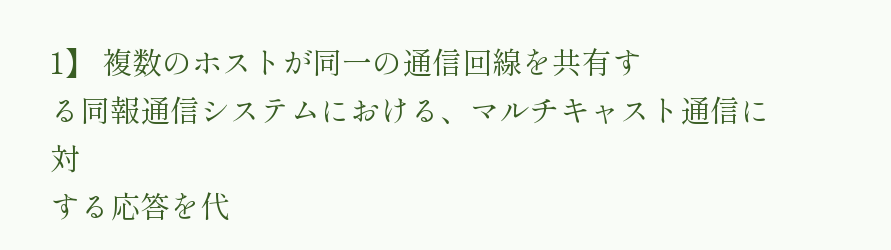1】 複数のホストが同一の通信回線を共有す
る同報通信システムにおける、マルチキャスト通信に対
する応答を代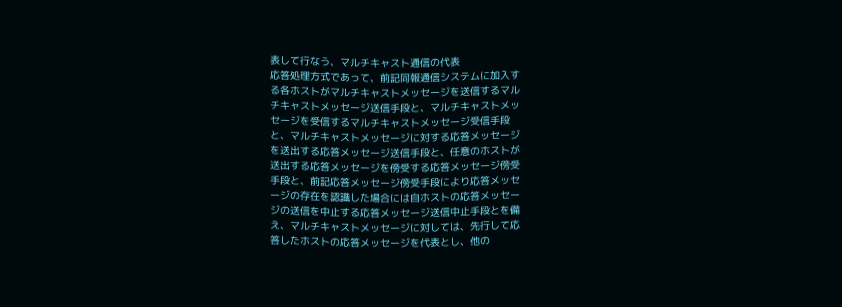表して行なう、マルチキャスト通信の代表
応答処理方式であって、前記同報通信システムに加入す
る各ホストがマルチキャストメッセージを送信するマル
チキャストメッセージ送信手段と、マルチキャストメッ
セージを受信するマルチキャストメッセージ受信手段
と、マルチキャストメッセージに対する応答メッセージ
を送出する応答メッセージ送信手段と、任意のホストが
送出する応答メッセージを傍受する応答メッセージ傍受
手段と、前記応答メッセージ傍受手段により応答メッセ
ージの存在を認識した場合には自ホストの応答メッセー
ジの送信を中止する応答メッセージ送信中止手段とを備
え、マルチキャストメッセージに対しては、先行して応
答したホストの応答メッセージを代表とし、他の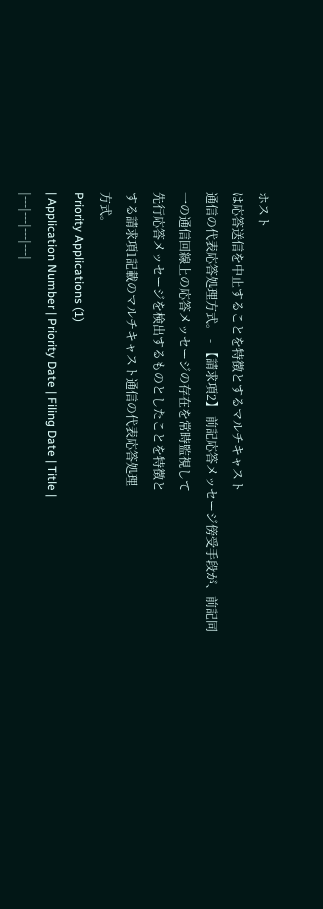ホスト
は応答送信を中止することを特徴とするマルチキャスト
通信の代表応答処理方式。 - 【請求項2】 前記応答メッセージ傍受手段が、前記同
一の通信回線上の応答メッセージの存在を常時監視して
先行応答メッセージを検出するものとしたことを特徴と
する請求項1記載のマルチキャスト通信の代表応答処理
方式。
Priority Applications (1)
| Application Number | Priority Date | Filing Date | Title |
|---|---|---|---|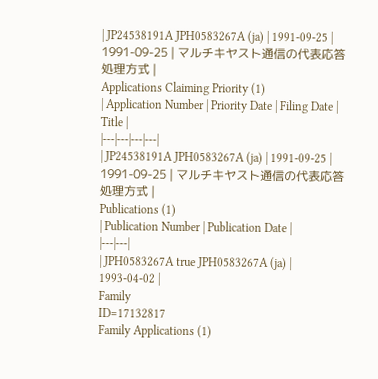| JP24538191A JPH0583267A (ja) | 1991-09-25 | 1991-09-25 | マルチキヤスト通信の代表応答処理方式 |
Applications Claiming Priority (1)
| Application Number | Priority Date | Filing Date | Title |
|---|---|---|---|
| JP24538191A JPH0583267A (ja) | 1991-09-25 | 1991-09-25 | マルチキヤスト通信の代表応答処理方式 |
Publications (1)
| Publication Number | Publication Date |
|---|---|
| JPH0583267A true JPH0583267A (ja) | 1993-04-02 |
Family
ID=17132817
Family Applications (1)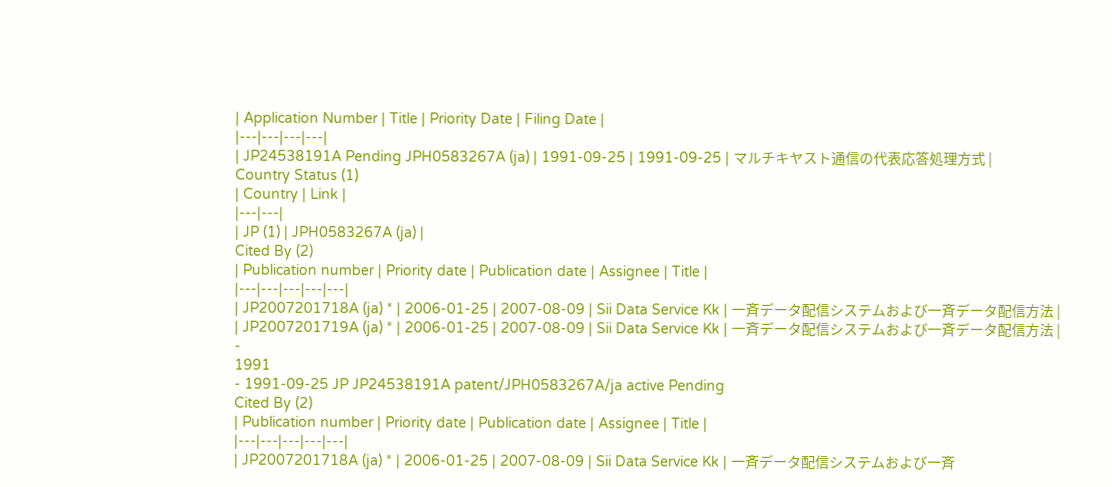| Application Number | Title | Priority Date | Filing Date |
|---|---|---|---|
| JP24538191A Pending JPH0583267A (ja) | 1991-09-25 | 1991-09-25 | マルチキヤスト通信の代表応答処理方式 |
Country Status (1)
| Country | Link |
|---|---|
| JP (1) | JPH0583267A (ja) |
Cited By (2)
| Publication number | Priority date | Publication date | Assignee | Title |
|---|---|---|---|---|
| JP2007201718A (ja) * | 2006-01-25 | 2007-08-09 | Sii Data Service Kk | 一斉データ配信システムおよび一斉データ配信方法 |
| JP2007201719A (ja) * | 2006-01-25 | 2007-08-09 | Sii Data Service Kk | 一斉データ配信システムおよび一斉データ配信方法 |
-
1991
- 1991-09-25 JP JP24538191A patent/JPH0583267A/ja active Pending
Cited By (2)
| Publication number | Priority date | Publication date | Assignee | Title |
|---|---|---|---|---|
| JP2007201718A (ja) * | 2006-01-25 | 2007-08-09 | Sii Data Service Kk | 一斉データ配信システムおよび一斉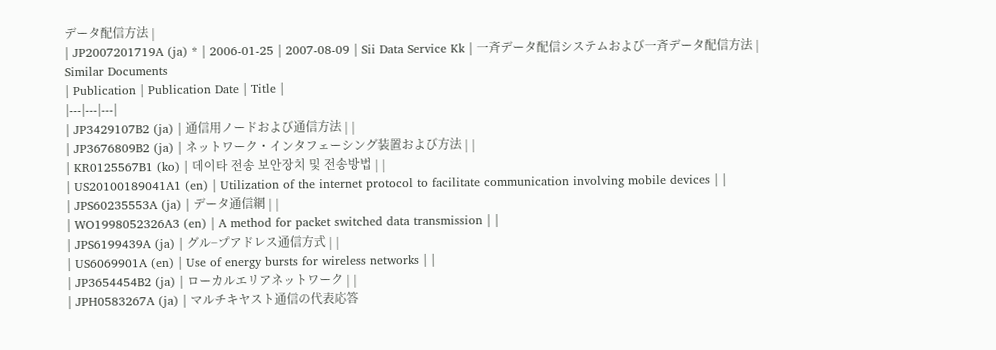データ配信方法 |
| JP2007201719A (ja) * | 2006-01-25 | 2007-08-09 | Sii Data Service Kk | 一斉データ配信システムおよび一斉データ配信方法 |
Similar Documents
| Publication | Publication Date | Title |
|---|---|---|
| JP3429107B2 (ja) | 通信用ノードおよび通信方法 | |
| JP3676809B2 (ja) | ネットワーク・インタフェーシング装置および方法 | |
| KR0125567B1 (ko) | 데이타 전송 보안장치 및 전송방법 | |
| US20100189041A1 (en) | Utilization of the internet protocol to facilitate communication involving mobile devices | |
| JPS60235553A (ja) | データ通信網 | |
| WO1998052326A3 (en) | A method for packet switched data transmission | |
| JPS6199439A (ja) | グル−プアドレス通信方式 | |
| US6069901A (en) | Use of energy bursts for wireless networks | |
| JP3654454B2 (ja) | ローカルエリアネットワーク | |
| JPH0583267A (ja) | マルチキヤスト通信の代表応答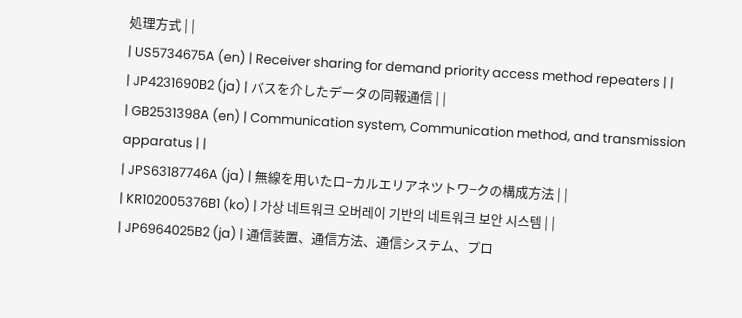処理方式 | |
| US5734675A (en) | Receiver sharing for demand priority access method repeaters | |
| JP4231690B2 (ja) | バスを介したデータの同報通信 | |
| GB2531398A (en) | Communication system, Communication method, and transmission apparatus | |
| JPS63187746A (ja) | 無線を用いたロ−カルエリアネツトワ−クの構成方法 | |
| KR102005376B1 (ko) | 가상 네트워크 오버레이 기반의 네트워크 보안 시스템 | |
| JP6964025B2 (ja) | 通信装置、通信方法、通信システム、プロ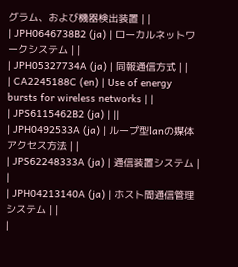グラム、および機器検出装置 | |
| JPH0646738B2 (ja) | ローカルネットワークシステム | |
| JPH05327734A (ja) | 同報通信方式 | |
| CA2245188C (en) | Use of energy bursts for wireless networks | |
| JPS6115462B2 (ja) | ||
| JPH0492533A (ja) | ループ型lanの媒体アクセス方法 | |
| JPS62248333A (ja) | 通信装置システム | |
| JPH04213140A (ja) | ホスト間通信管理システム | |
|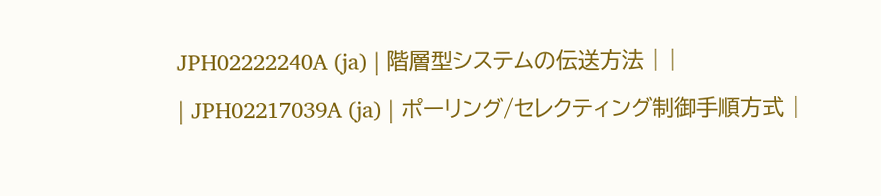JPH02222240A (ja) | 階層型システムの伝送方法 | |
| JPH02217039A (ja) | ポーリング/セレクティング制御手順方式 |